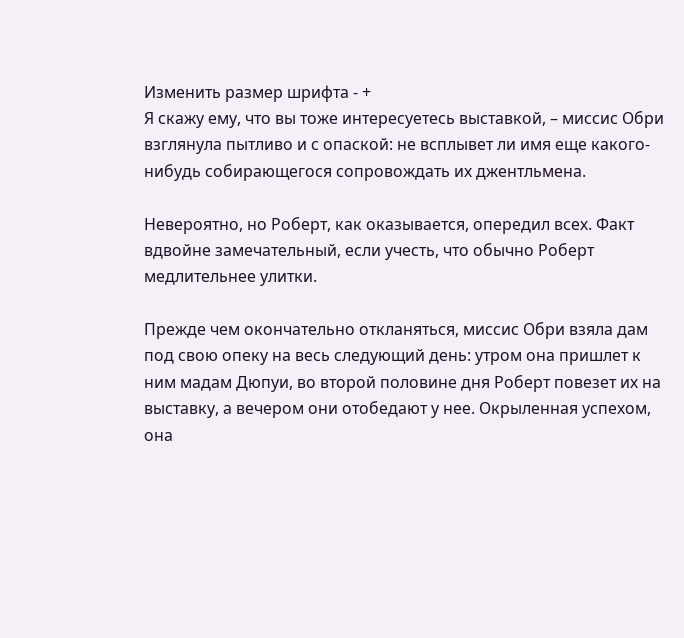Изменить размер шрифта - +
Я скажу ему, что вы тоже интересуетесь выставкой, – миссис Обри взглянула пытливо и с опаской: не всплывет ли имя еще какого-нибудь собирающегося сопровождать их джентльмена.

Невероятно, но Роберт, как оказывается, опередил всех. Факт вдвойне замечательный, если учесть, что обычно Роберт медлительнее улитки.

Прежде чем окончательно откланяться, миссис Обри взяла дам под свою опеку на весь следующий день: утром она пришлет к ним мадам Дюпуи, во второй половине дня Роберт повезет их на выставку, а вечером они отобедают у нее. Окрыленная успехом, она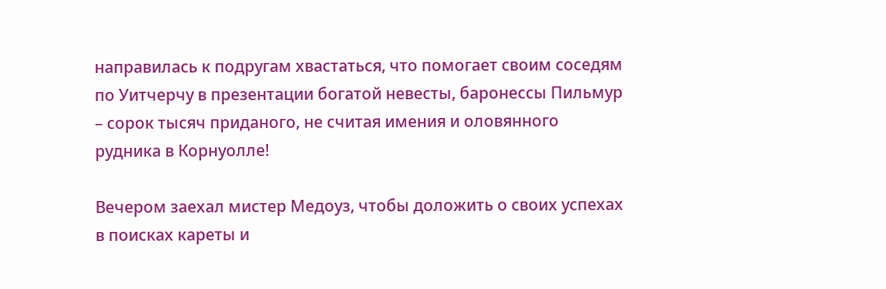направилась к подругам хвастаться, что помогает своим соседям по Уитчерчу в презентации богатой невесты, баронессы Пильмур – сорок тысяч приданого, не считая имения и оловянного рудника в Корнуолле!

Вечером заехал мистер Медоуз, чтобы доложить о своих успехах в поисках кареты и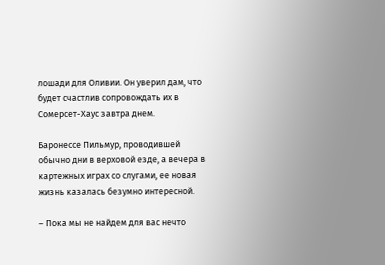лошади для Оливии. Он уверил дам, что будет счастлив сопровождать их в Сомерсет-Хаус завтра днем.

Баронессе Пильмур, проводившей обычно дни в верховой езде, а вечера в картежных играх со слугами, ее новая жизнь казалась безумно интересной.

– Пока мы не найдем для вас нечто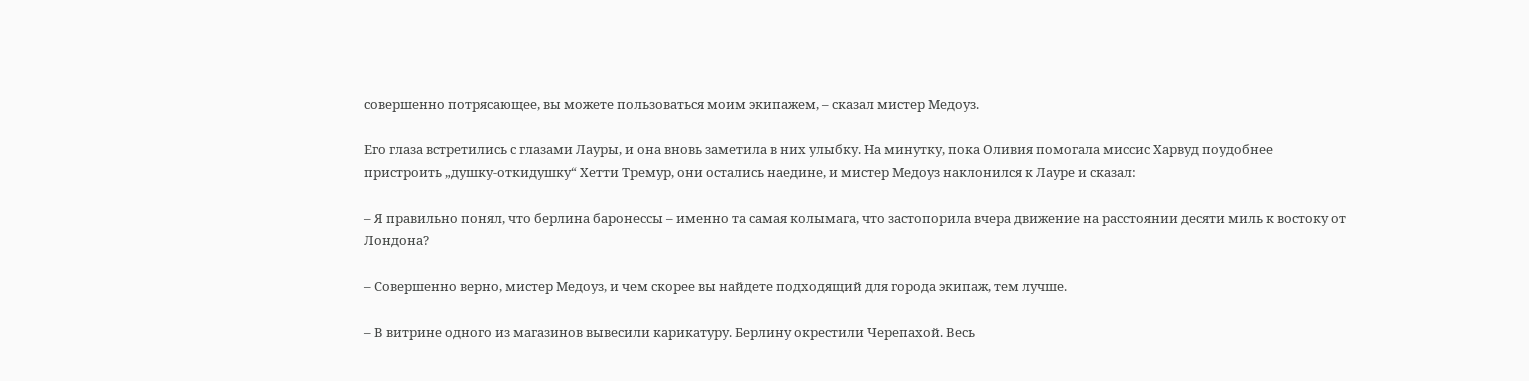совершенно потрясающее, вы можете пользоваться моим экипажем, – сказал мистер Медоуз.

Его глаза встретились с глазами Лауры, и она вновь заметила в них улыбку. На минутку, пока Оливия помогала миссис Харвуд поудобнее пристроить „душку-откидушку“ Хетти Тремур, они остались наедине, и мистер Медоуз наклонился к Лауре и сказал:

– Я правильно понял, что берлина баронессы – именно та самая колымага, что застопорила вчера движение на расстоянии десяти миль к востоку от Лондона?

– Совершенно верно, мистер Медоуз, и чем скорее вы найдете подходящий для города экипаж, тем лучше.

– В витрине одного из магазинов вывесили карикатуру. Берлину окрестили Черепахой. Весь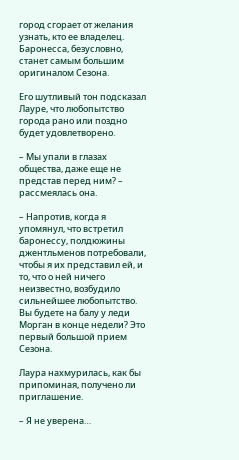город сгорает от желания узнать, кто ее владелец. Баронесса, безусловно, станет самым большим оригиналом Сезона.

Его шутливый тон подсказал Лауре, что любопытство города рано или поздно будет удовлетворено.

– Мы упали в глазах общества, даже еще не представ перед ним? – рассмеялась она.

– Напротив, когда я упомянул, что встретил баронессу, полдюжины джентльменов потребовали, чтобы я их представил ей, и то, что о ней ничего неизвестно, возбудило сильнейшее любопытство. Вы будете на балу у леди Морган в конце недели? Это первый большой прием Сезона.

Лаура нахмурилась, как бы припоминая, получено ли приглашение.

– Я не уверена…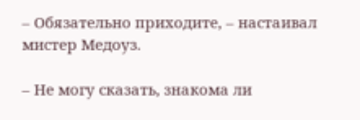– Обязательно приходите, – настаивал мистер Медоуз.

– Не могу сказать, знакома ли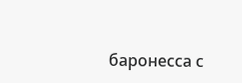баронесса с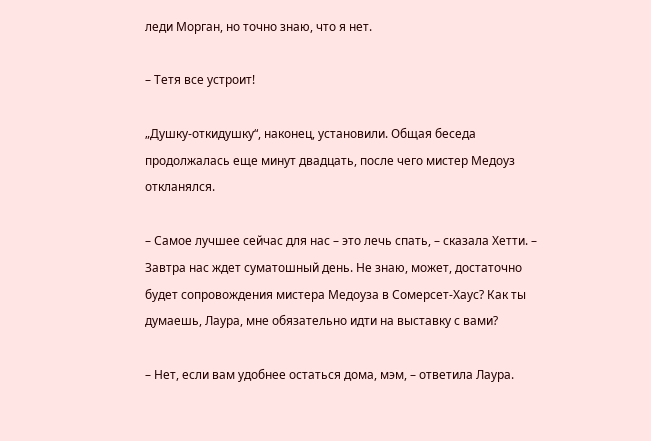леди Морган, но точно знаю, что я нет.

– Тетя все устроит!

„Душку-откидушку“, наконец, установили. Общая беседа продолжалась еще минут двадцать, после чего мистер Медоуз откланялся.

– Самое лучшее сейчас для нас – это лечь спать, – сказала Хетти. – Завтра нас ждет суматошный день. Не знаю, может, достаточно будет сопровождения мистера Медоуза в Сомерсет-Хаус? Как ты думаешь, Лаура, мне обязательно идти на выставку с вами?

– Нет, если вам удобнее остаться дома, мэм, – ответила Лаура.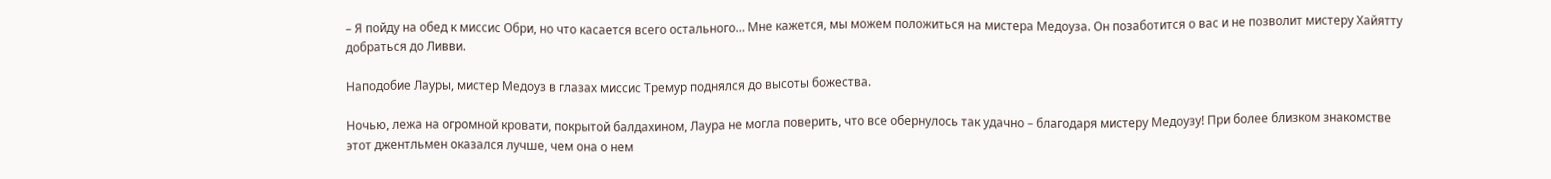– Я пойду на обед к миссис Обри, но что касается всего остального… Мне кажется, мы можем положиться на мистера Медоуза. Он позаботится о вас и не позволит мистеру Хайятту добраться до Ливви.

Наподобие Лауры, мистер Медоуз в глазах миссис Тремур поднялся до высоты божества.

Ночью, лежа на огромной кровати, покрытой балдахином, Лаура не могла поверить, что все обернулось так удачно – благодаря мистеру Медоузу! При более близком знакомстве этот джентльмен оказался лучше, чем она о нем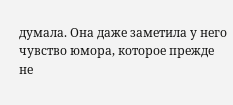думала. Она даже заметила у него чувство юмора, которое прежде не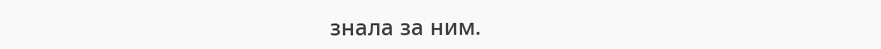знала за ним.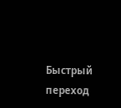Быстрый переход